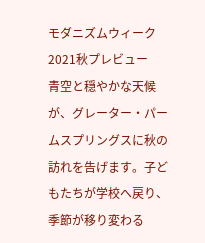モダニズムウィーク2021秋プレビュー
青空と穏やかな天候が、グレーター・パームスプリングスに秋の訪れを告げます。子どもたちが学校へ戻り、季節が移り変わる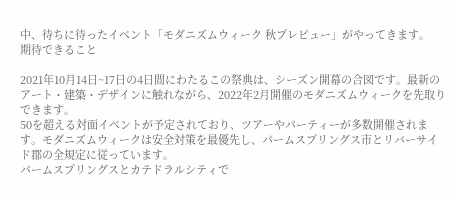中、待ちに待ったイベント「モダニズムウィーク 秋プレビュー」がやってきます。
期待できること

2021年10月14日~17日の4日間にわたるこの祭典は、シーズン開幕の合図です。最新のアート・建築・デザインに触れながら、2022年2月開催のモダニズムウィークを先取りできます。
50を超える対面イベントが予定されており、ツアーやパーティーが多数開催されます。モダニズムウィークは安全対策を最優先し、パームスプリングス市とリバーサイド郡の全規定に従っています。
パームスプリングスとカテドラルシティで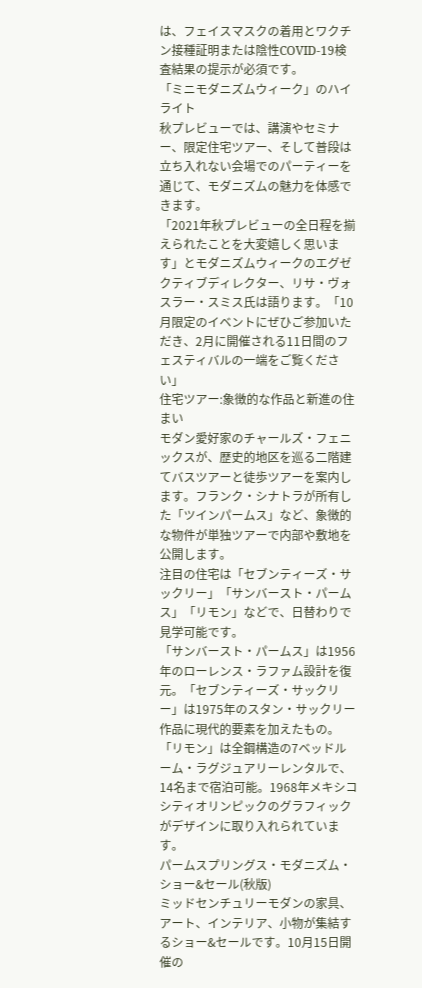は、フェイスマスクの着用とワクチン接種証明または陰性COVID-19検査結果の提示が必須です。
「ミニモダニズムウィーク」のハイライト
秋プレビューでは、講演やセミナー、限定住宅ツアー、そして普段は立ち入れない会場でのパーティーを通じて、モダニズムの魅力を体感できます。
「2021年秋プレビューの全日程を揃えられたことを大変嬉しく思います」とモダニズムウィークのエグゼクティブディレクター、リサ・ヴォスラー・スミス氏は語ります。「10月限定のイベントにぜひご参加いただき、2月に開催される11日間のフェスティバルの一端をご覧ください」
住宅ツアー:象徴的な作品と新進の住まい
モダン愛好家のチャールズ・フェニックスが、歴史的地区を巡る二階建てバスツアーと徒歩ツアーを案内します。フランク・シナトラが所有した「ツインパームス」など、象徴的な物件が単独ツアーで内部や敷地を公開します。
注目の住宅は「セブンティーズ・サックリー」「サンバースト・パームス」「リモン」などで、日替わりで見学可能です。
「サンバースト・パームス」は1956年のローレンス・ラファム設計を復元。「セブンティーズ・サックリー」は1975年のスタン・サックリー作品に現代的要素を加えたもの。「リモン」は全鋼構造の7ベッドルーム・ラグジュアリーレンタルで、14名まで宿泊可能。1968年メキシコシティオリンピックのグラフィックがデザインに取り入れられています。
パームスプリングス・モダニズム・ショー&セール(秋版)
ミッドセンチュリーモダンの家具、アート、インテリア、小物が集結するショー&セールです。10月15日開催の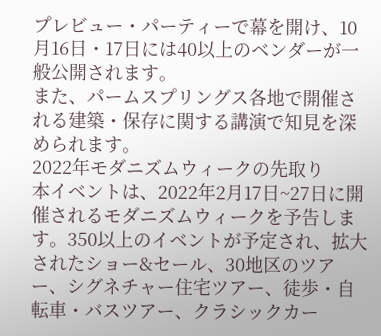プレビュー・パーティーで幕を開け、10月16日・17日には40以上のベンダーが一般公開されます。
また、パームスプリングス各地で開催される建築・保存に関する講演で知見を深められます。
2022年モダニズムウィークの先取り
本イベントは、2022年2月17日~27日に開催されるモダニズムウィークを予告します。350以上のイベントが予定され、拡大されたショー&セール、30地区のツアー、シグネチャー住宅ツアー、徒歩・自転車・バスツアー、クラシックカー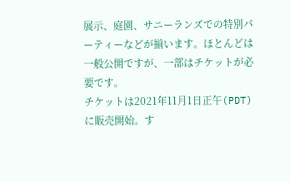展示、庭園、サニーランズでの特別パーティーなどが揃います。ほとんどは一般公開ですが、一部はチケットが必要です。
チケットは2021年11月1日正午(PDT)に販売開始。す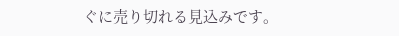ぐに売り切れる見込みです。